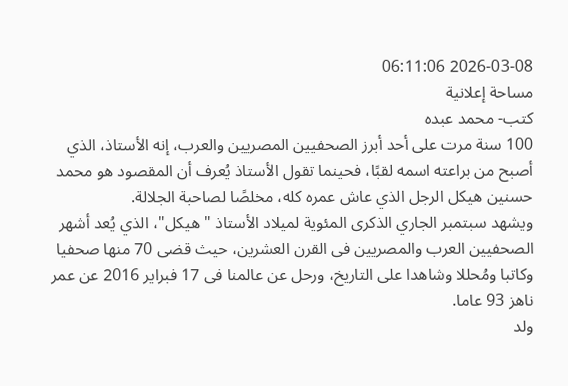2026-03-08 06:11:06
مساحة إعلانية
كتب- محمد عبده
100 سنة مرت على أحد أبرز الصحفيين المصريين والعرب، إنه الأستاذ، الذي أصبح من براعته اسمه لقبًا، فحينما تقول الأستاذ يُعرف أن المقصود هو محمد حسنين هيكل الرجل الذي عاش عمره كله، مخلصًا لصاحبة الجلالة.
ويشهد سبتمبر الجاري الذكرى المئوية لميلاد الأستاذ "هيكل"، الذي يُعد أشهر الصحفيين العرب والمصريين فى القرن العشرين، حيث قضى 70 منها صحفيا وكاتبا ومُحللا وشاهدا على التاريخ، ورحل عن عالمنا فى 17 فبراير 2016 عن عمر ناهز 93 عاما.
ولد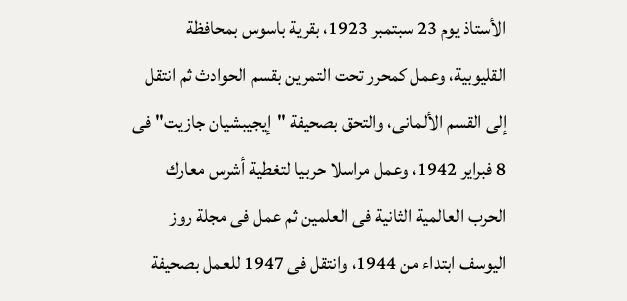الأستاذ يوم 23 سبتمبر 1923، بقرية باسوس بمحافظة القليوبية، وعمل كمحرر تحت التمرين بقسم الحوادث ثم انتقل إلى القسم الألمانى، والتحق بصحيفة "إيجيبشيان جازيت" فى 8 فبراير 1942، وعمل مراسلا حربيا لتغطية أشرس معارك الحرب العالمية الثانية فى العلمين ثم عمل فى مجلة روز اليوسف ابتداء من 1944، وانتقل فى 1947 للعمل بصحيفة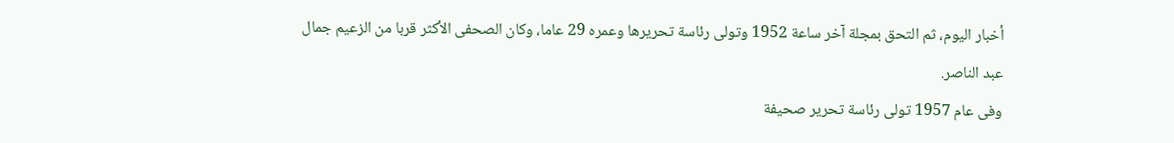أخبار اليوم، ثم التحق بمجلة آخر ساعة 1952 وتولى رئاسة تحريرها وعمره 29 عاما، وكان الصحفى الأكثر قربا من الزعيم جمال عبد الناصر.
وفى عام 1957 تولى رئاسة تحرير صحيفة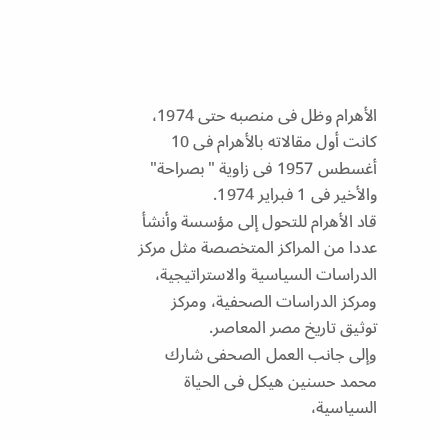الأهرام وظل فى منصبه حتى 1974، كانت أول مقالاته بالأهرام فى 10 أغسطس 1957 فى زاوية "بصراحة" والأخير فى 1 فبراير 1974.
قاد الأهرام للتحول إلى مؤسسة وأنشأ عددا من المراكز المتخصصة مثل مركز الدراسات السياسية والاستراتيجية، ومركز الدراسات الصحفية، ومركز توثيق تاريخ مصر المعاصر.
وإلى جانب العمل الصحفى شارك محمد حسنين هيكل فى الحياة السياسية،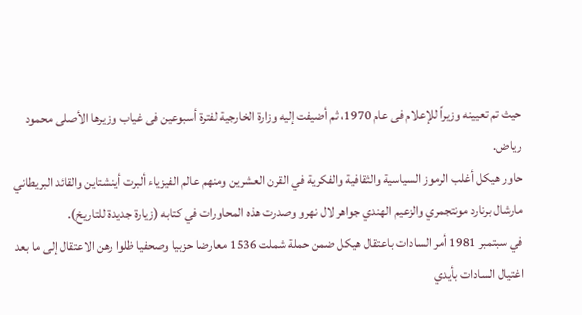حيث تم تعيينه وزيراً للإعلام فى عام 1970، ثم أضيفت إليه وزارة الخارجية لفترة أسبوعين فى غياب وزيرها الأصلى محمود رياض.
حاور هيكل أغلب الرموز السياسية والثقافية والفكرية في القرن العشرين ومنهم عالم الفيزياء ألبرت أينشتاين والقائد البريطاني مارشال برنارد مونتجمري والزعيم الهندي جواهر لال نهرو وصدرت هذه المحاورات في كتابه (زيارة جديدة للتاريخ).
في سبتمبر 1981 أمر السادات باعتقال هيكل ضمن حملة شملت 1536 معارضا حزبيا وصحفيا ظلوا رهن الاعتقال إلى ما بعد اغتيال السادات بأيدي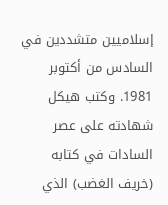إسلاميين متشددين في السادس من أكتوبر 1981. وكتب هيكل شهادته على عصر السادات في كتابه (خريف الغضب) الذي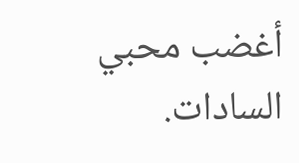أغضب محبي السادات.